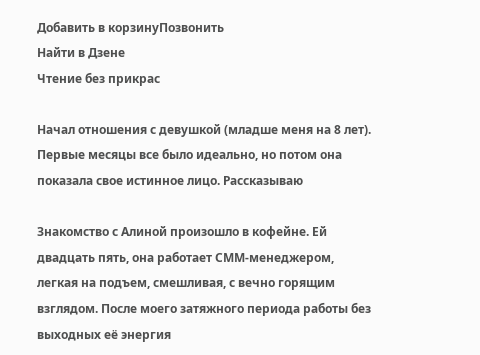Добавить в корзинуПозвонить
Найти в Дзене
Чтение без прикрас

Начал отношения с девушкой (младше меня на 8 лет). Первые месяцы все было идеально, но потом она показала свое истинное лицо. Рассказываю

Знакомство с Алиной произошло в кофейне. Ей двадцать пять, она работает СММ-менеджером, легкая на подъем, смешливая, с вечно горящим взглядом. После моего затяжного периода работы без выходных её энергия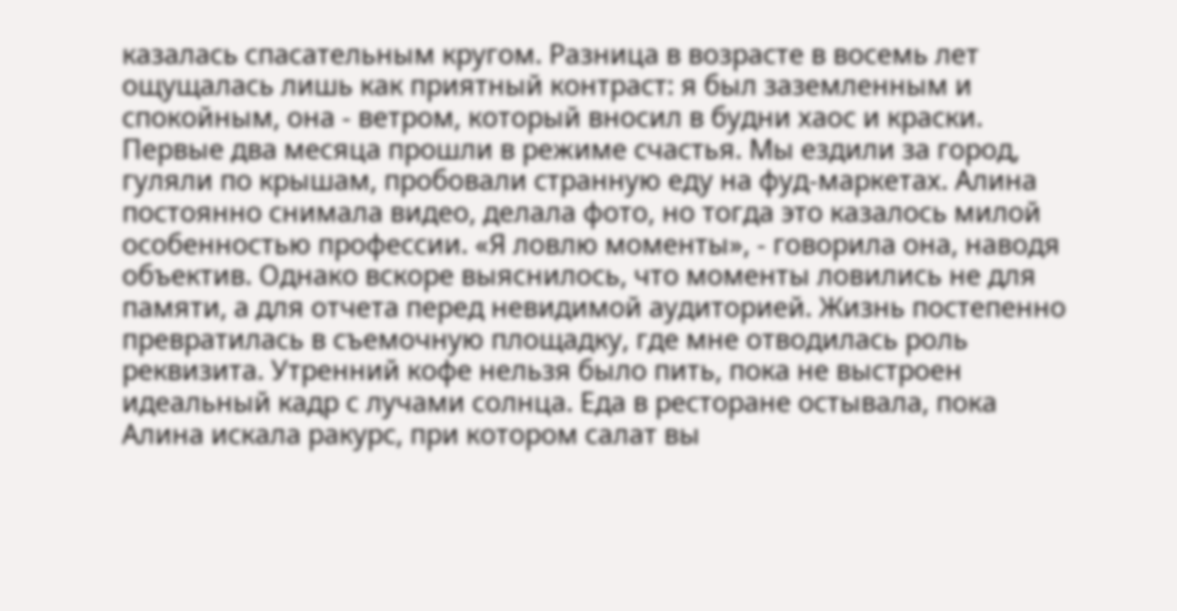казалась спасательным кругом. Разница в возрасте в восемь лет ощущалась лишь как приятный контраст: я был заземленным и спокойным, она - ветром, который вносил в будни хаос и краски. Первые два месяца прошли в режиме счастья. Мы ездили за город, гуляли по крышам, пробовали странную еду на фуд-маркетах. Алина постоянно снимала видео, делала фото, но тогда это казалось милой особенностью профессии. «Я ловлю моменты», - говорила она, наводя объектив. Однако вскоре выяснилось, что моменты ловились не для памяти, а для отчета перед невидимой аудиторией. Жизнь постепенно превратилась в съемочную площадку, где мне отводилась роль реквизита. Утренний кофе нельзя было пить, пока не выстроен идеальный кадр с лучами солнца. Еда в ресторане остывала, пока Алина искала ракурс, при котором салат вы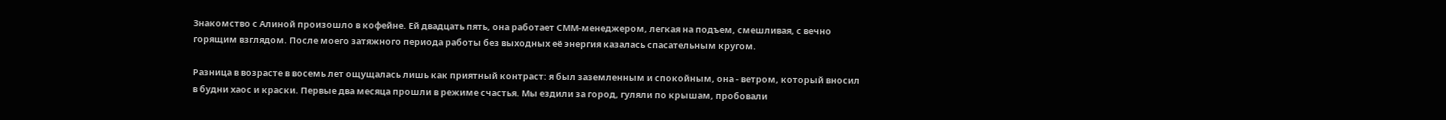Знакомство с Алиной произошло в кофейне. Ей двадцать пять, она работает СММ-менеджером, легкая на подъем, смешливая, с вечно горящим взглядом. После моего затяжного периода работы без выходных её энергия казалась спасательным кругом.

Разница в возрасте в восемь лет ощущалась лишь как приятный контраст: я был заземленным и спокойным, она - ветром, который вносил в будни хаос и краски. Первые два месяца прошли в режиме счастья. Мы ездили за город, гуляли по крышам, пробовали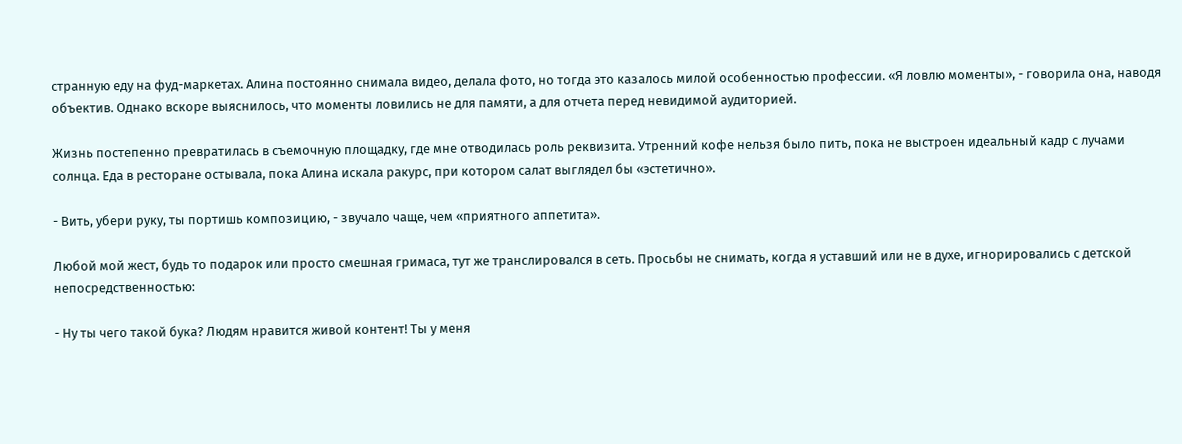странную еду на фуд-маркетах. Алина постоянно снимала видео, делала фото, но тогда это казалось милой особенностью профессии. «Я ловлю моменты», - говорила она, наводя объектив. Однако вскоре выяснилось, что моменты ловились не для памяти, а для отчета перед невидимой аудиторией.

Жизнь постепенно превратилась в съемочную площадку, где мне отводилась роль реквизита. Утренний кофе нельзя было пить, пока не выстроен идеальный кадр с лучами солнца. Еда в ресторане остывала, пока Алина искала ракурс, при котором салат выглядел бы «эстетично».

- Вить, убери руку, ты портишь композицию, - звучало чаще, чем «приятного аппетита».

Любой мой жест, будь то подарок или просто смешная гримаса, тут же транслировался в сеть. Просьбы не снимать, когда я уставший или не в духе, игнорировались с детской непосредственностью:

- Ну ты чего такой бука? Людям нравится живой контент! Ты у меня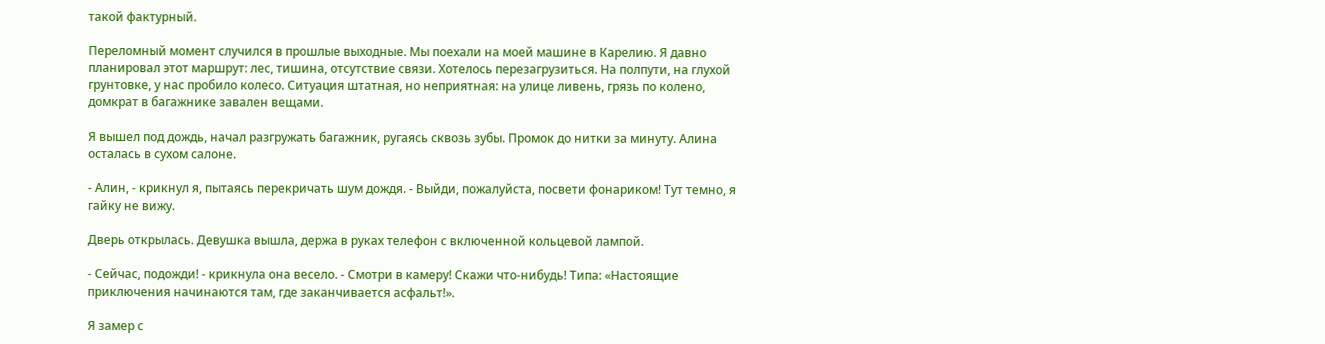такой фактурный.

Переломный момент случился в прошлые выходные. Мы поехали на моей машине в Карелию. Я давно планировал этот маршрут: лес, тишина, отсутствие связи. Хотелось перезагрузиться. На полпути, на глухой грунтовке, у нас пробило колесо. Ситуация штатная, но неприятная: на улице ливень, грязь по колено, домкрат в багажнике завален вещами.

Я вышел под дождь, начал разгружать багажник, ругаясь сквозь зубы. Промок до нитки за минуту. Алина осталась в сухом салоне.

- Алин, - крикнул я, пытаясь перекричать шум дождя. - Выйди, пожалуйста, посвети фонариком! Тут темно, я гайку не вижу.

Дверь открылась. Девушка вышла, держа в руках телефон с включенной кольцевой лампой.

- Сейчас, подожди! - крикнула она весело. - Смотри в камеру! Скажи что-нибудь! Типа: «Настоящие приключения начинаются там, где заканчивается асфальт!».

Я замер с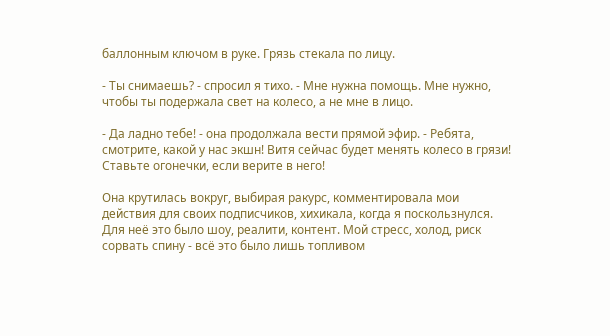баллонным ключом в руке. Грязь стекала по лицу.

- Ты снимаешь? - спросил я тихо. - Мне нужна помощь. Мне нужно, чтобы ты подержала свет на колесо, а не мне в лицо.

- Да ладно тебе! - она продолжала вести прямой эфир. - Ребята, смотрите, какой у нас экшн! Витя сейчас будет менять колесо в грязи! Ставьте огонечки, если верите в него!

Она крутилась вокруг, выбирая ракурс, комментировала мои действия для своих подписчиков, хихикала, когда я поскользнулся. Для неё это было шоу, реалити, контент. Мой стресс, холод, риск сорвать спину - всё это было лишь топливом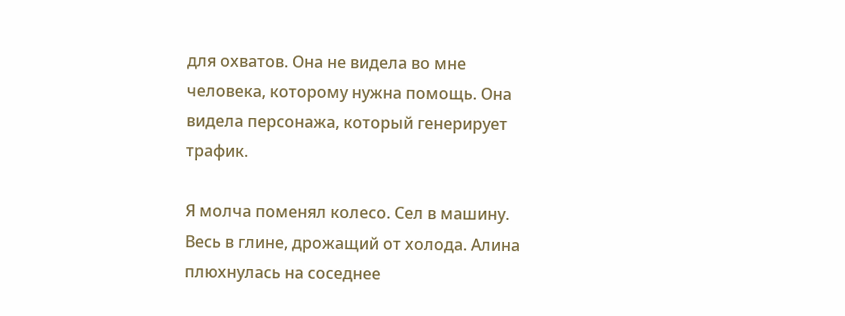для охватов. Она не видела во мне человека, которому нужна помощь. Она видела персонажа, который генерирует трафик.

Я молча поменял колесо. Сел в машину. Весь в глине, дрожащий от холода. Алина плюхнулась на соседнее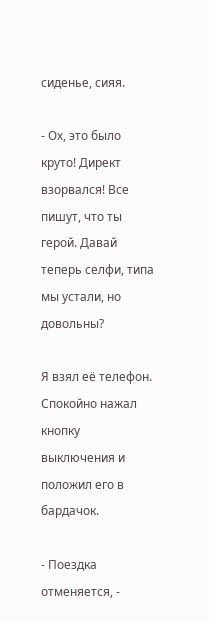сиденье, сияя.

- Ох, это было круто! Директ взорвался! Все пишут, что ты герой. Давай теперь селфи, типа мы устали, но довольны?

Я взял её телефон. Спокойно нажал кнопку выключения и положил его в бардачок.

- Поездка отменяется, -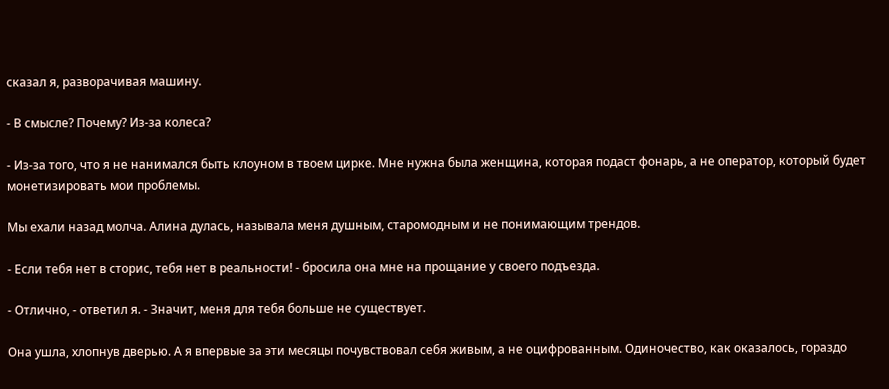сказал я, разворачивая машину.

- В смысле? Почему? Из-за колеса?

- Из-за того, что я не нанимался быть клоуном в твоем цирке. Мне нужна была женщина, которая подаст фонарь, а не оператор, который будет монетизировать мои проблемы.

Мы ехали назад молча. Алина дулась, называла меня душным, старомодным и не понимающим трендов.

- Если тебя нет в сторис, тебя нет в реальности! - бросила она мне на прощание у своего подъезда.

- Отлично, - ответил я. - Значит, меня для тебя больше не существует.

Она ушла, хлопнув дверью. А я впервые за эти месяцы почувствовал себя живым, а не оцифрованным. Одиночество, как оказалось, гораздо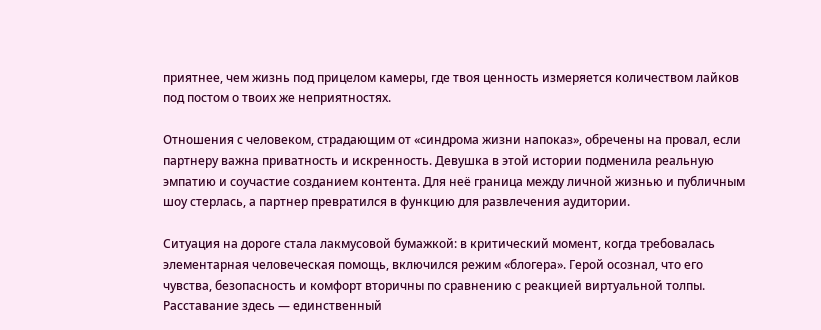приятнее, чем жизнь под прицелом камеры, где твоя ценность измеряется количеством лайков под постом о твоих же неприятностях.

Отношения с человеком, страдающим от «синдрома жизни напоказ», обречены на провал, если партнеру важна приватность и искренность. Девушка в этой истории подменила реальную эмпатию и соучастие созданием контента. Для неё граница между личной жизнью и публичным шоу стерлась, а партнер превратился в функцию для развлечения аудитории.

Ситуация на дороге стала лакмусовой бумажкой: в критический момент, когда требовалась элементарная человеческая помощь, включился режим «блогера». Герой осознал, что его чувства, безопасность и комфорт вторичны по сравнению с реакцией виртуальной толпы. Расставание здесь — единственный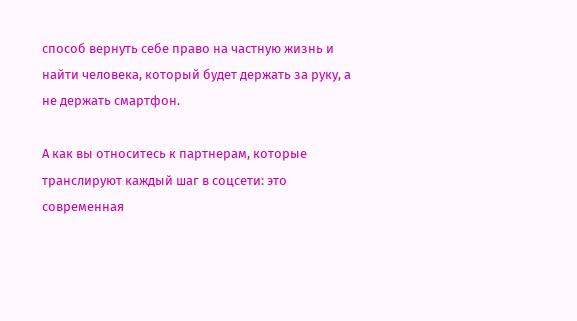способ вернуть себе право на частную жизнь и найти человека, который будет держать за руку, а не держать смартфон.

А как вы относитесь к партнерам, которые транслируют каждый шаг в соцсети: это современная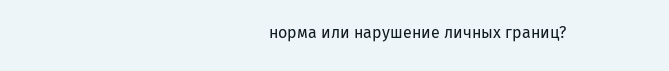норма или нарушение личных границ?